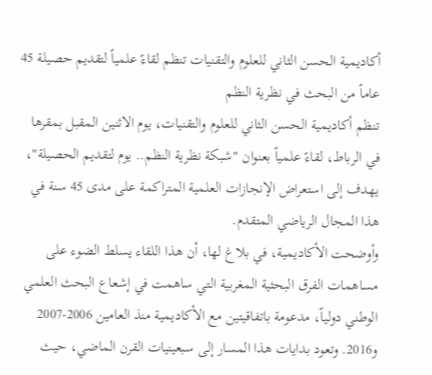أكاديمية الحسن الثاني للعلوم والتقنيات تنظم لقاءً علمياً لتقديم حصيلة 45 عاماً من البحث في نظرية النظم
تنظم أكاديمية الحسن الثاني للعلوم والتقنيات، يوم الاثنين المقبل بمقرها في الرباط، لقاءً علمياً بعنوان "شبكة نظرية النظم.. يوم لتقديم الحصيلة"، يهدف إلى استعراض الإنجازات العلمية المتراكمة على مدى 45 سنة في هذا المجال الرياضي المتقدم.
وأوضحت الأكاديمية، في بلاغ لها، أن هذا اللقاء يسلط الضوء على مساهمات الفرق البحثية المغربية التي ساهمت في إشعاع البحث العلمي الوطني دولياً، مدعومة باتفاقيتين مع الأكاديمية منذ العامين 2006-2007 و2016. وتعود بدايات هذا المسار إلى سبعينيات القرن الماضي، حيث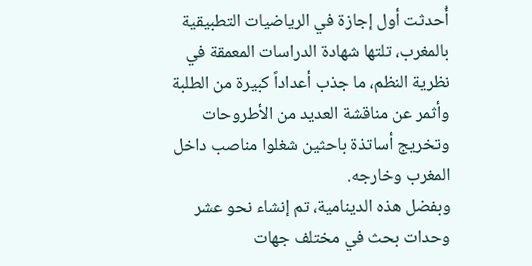أُحدثت أول إجازة في الرياضيات التطبيقية بالمغرب، تلتها شهادة الدراسات المعمقة في نظرية النظم، ما جذب أعداداً كبيرة من الطلبة وأثمر عن مناقشة العديد من الأطروحات وتخريج أساتذة باحثين شغلوا مناصب داخل المغرب وخارجه.
وبفضل هذه الدينامية، تم إنشاء نحو عشر وحدات بحث في مختلف جهات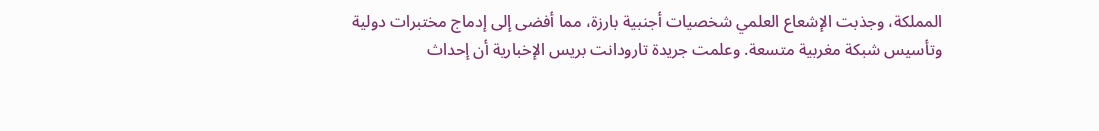المملكة، وجذبت الإشعاع العلمي شخصيات أجنبية بارزة، مما أفضى إلى إدماج مختبرات دولية وتأسيس شبكة مغربية متسعة. وعلمت جريدة تارودانت بريس الإخبارية أن إحداث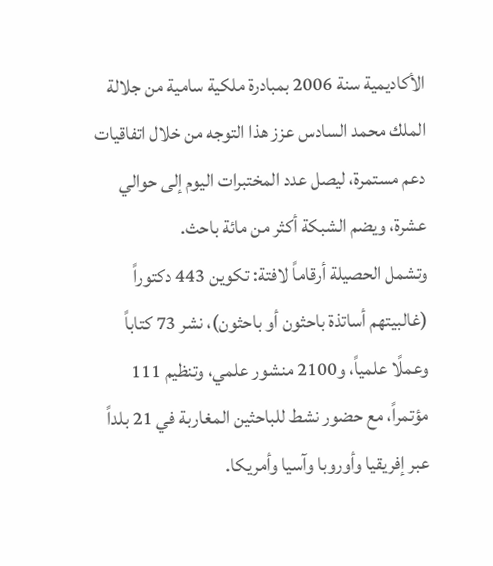الأكاديمية سنة 2006 بمبادرة ملكية سامية من جلالة الملك محمد السادس عزز هذا التوجه من خلال اتفاقيات دعم مستمرة، ليصل عدد المختبرات اليوم إلى حوالي عشرة، ويضم الشبكة أكثر من مائة باحث.
وتشمل الحصيلة أرقاماً لافتة: تكوين 443 دكتوراً (غالبيتهم أساتذة باحثون أو باحثون)، نشر 73 كتاباً وعملًا علمياً، و2100 منشور علمي، وتنظيم 111 مؤتمراً، مع حضور نشط للباحثين المغاربة في 21 بلداً عبر إفريقيا وأوروبا وآسيا وأمريكا.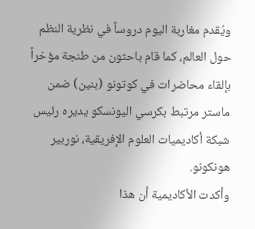ويُقدم مغاربة اليوم دروساً في نظرية النظم حول العالم، كما قام باحثون من طنجة مؤخراً بإلقاء محاضرات في كوتونو (بنين) ضمن ماستر مرتبط بكرسي اليونسكو يديره رئيس شبكة أكاديميات العلوم الإفريقية، نوربير هونكونو.
وأكدت الأكاديمية أن هذا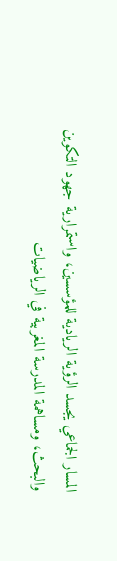المسار الجماعي يجسد الرؤية الريادية للمؤسسين، واستمرارية جهود التكوين والبحث، ومساهمة المدرسة المغربية في الرياضيات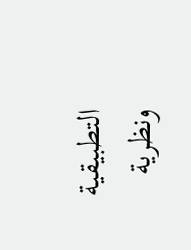التطبيقية ونظرية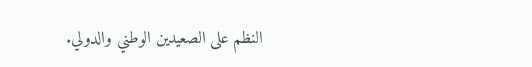النظم على الصعيدين الوطني والدولي.